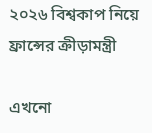২০২৬ বিশ্বকাপ নিয়ে ফ্রান্সের ক্রীড়ামন্ত্রী

এখনো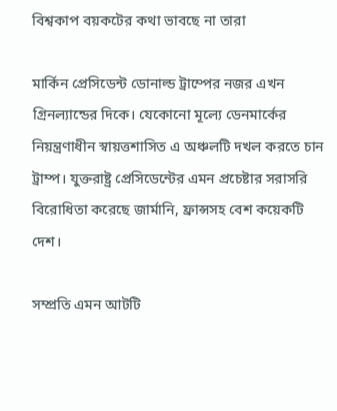বিশ্বকাপ বয়কটের কথা ভাবছে না তারা

মার্কিন প্রেসিডেন্ট ডোনাল্ড ট্রাম্পের নজর এখন গ্রিনল্যান্ডের দিকে। যেকোনো মূল্যে ডেনমার্কের নিয়ন্ত্রণাধীন স্বায়ত্তশাসিত এ অঞ্চলটি দখল করতে চান ট্রাম্প। যুক্তরাষ্ট্র প্রেসিডেন্টের এমন প্রচেষ্টার সরাসরি বিরোধিতা করেছে জার্মানি, ফ্রান্সসহ বেশ কয়েকটি দেশ।

সম্প্রতি এমন আটটি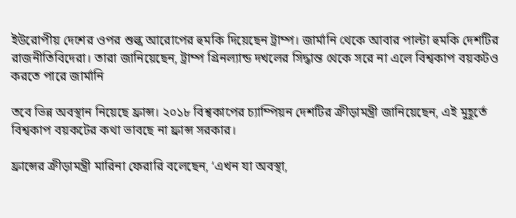ইউরোপীয় দেশের ওপর শুল্ক আরোপের হুমকি দিয়েছেন ট্রাম্প। জার্মানি থেকে আবার পাল্টা হুমকি দেশটির রাজনীতিবিদেরা। তারা জানিয়েছেন, ট্রাম্প গ্রিনল্যান্ড দখলের সিদ্ধান্ত থেকে সরে না এলে বিশ্বকাপ বয়কটও করতে পারে জার্মানি

তবে ভিন্ন অবস্থান নিয়েছে ফ্রান্স। ২০১৮ বিশ্বকাপের চ্যাম্পিয়ন দেশটির ক্রীড়ামন্ত্রী জানিয়েছেন, এই মুহূর্তে বিশ্বকাপ বয়কটের কথা ভাবছে না ফ্রান্স সরকার।

ফ্রান্সের ক্রীড়ামন্ত্রী মারিনা ফেরারি বলেছেন, ‘এখন যা অবস্থা,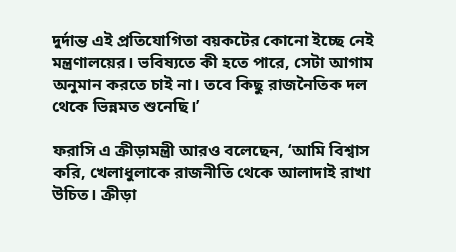দুর্দান্ত এই প্রতিযোগিতা বয়কটের কোনো ইচ্ছে নেই মন্ত্রণালয়ের। ভবিষ্যতে কী হতে পারে, সেটা আগাম অনুমান করতে চাই না। তবে কিছু রাজনৈতিক দল থেকে ভিন্নমত শুনেছি।’

ফরাসি এ ক্রীড়ামন্ত্রী আরও বলেছেন, ‘আমি বিশ্বাস করি, খেলাধুলাকে রাজনীতি থেকে আলাদাই রাখা উচিত। ক্রীড়া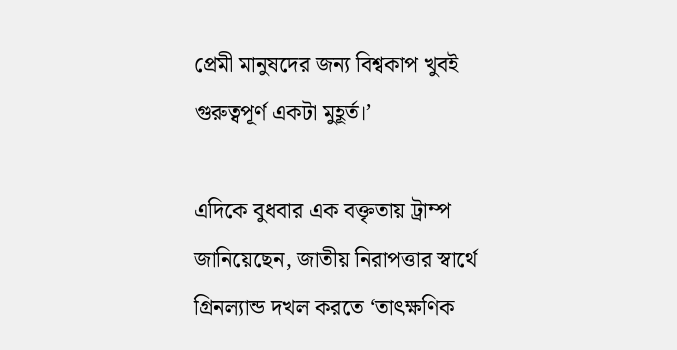প্রেমী মানুষদের জন্য বিশ্বকাপ খুবই গুরুত্বপূর্ণ একটা মুহূর্ত।’

এদিকে বুধবার এক বক্তৃতায় ট্রাম্প জানিয়েছেন, জাতীয় নিরাপত্তার স্বার্থে গ্রিনল্যান্ড দখল করতে ‘তাৎক্ষণিক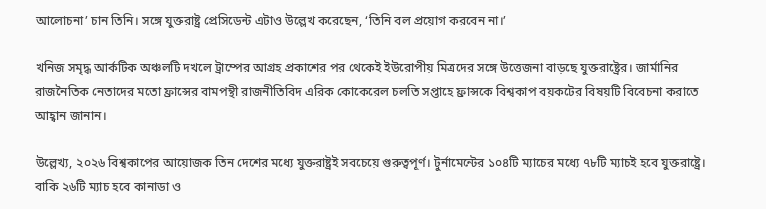আলোচনা’ চান তিনি। সঙ্গে যুক্তরাষ্ট্র প্রেসিডেন্ট এটাও উল্লেখ করেছেন, ‘তিনি বল প্রয়োগ করবেন না।’

খনিজ সমৃদ্ধ আর্কটিক অঞ্চলটি দখলে ট্রাম্পের আগ্রহ প্রকাশের পর থেকেই ইউরোপীয় মিত্রদের সঙ্গে উত্তেজনা বাড়ছে যুক্তরাষ্ট্রের। জার্মানির রাজনৈতিক নেতাদের মতো ফ্রান্সের বামপন্থী রাজনীতিবিদ এরিক কোকেরেল চলতি সপ্তাহে ফ্রান্সকে বিশ্বকাপ বয়কটের বিষয়টি বিবেচনা করাতে আহ্বান জানান।

উল্লেখ্য, ২০২৬ বিশ্বকাপের আয়োজক তিন দেশের মধ্যে যুক্তরাষ্ট্রই সবচেয়ে গুরুত্বপূর্ণ। টুর্নামেন্টের ১০৪টি ম্যাচের মধ্যে ৭৮টি ম্যাচই হবে যুক্তরাষ্ট্রে। বাকি ২৬টি ম্যাচ হবে কানাডা ও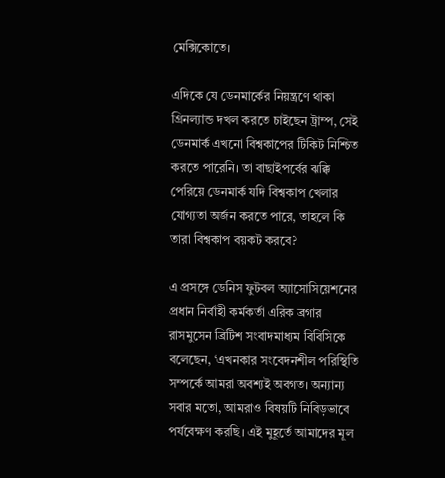মেক্সিকোতে।

এদিকে যে ডেনমার্কের নিয়ন্ত্রণে থাকা গ্রিনল্যান্ড দখল করতে চাইছেন ট্রাম্প, সেই ডেনমার্ক এখনো বিশ্বকাপের টিকিট নিশ্চিত করতে পারেনি। তা বাছাইপর্বের ঝক্কি পেরিয়ে ডেনমার্ক যদি বিশ্বকাপ খেলার যোগ্যতা অর্জন করতে পারে, তাহলে কি তারা বিশ্বকাপ বয়কট করবে?

এ প্রসঙ্গে ডেনিস ফুটবল অ্যাসোসিয়েশনের প্রধান নির্বাহী কর্মকর্তা এরিক ব্রগার রাসমুসেন ব্রিটিশ সংবাদমাধ্যম বিবিসিকে বলেছেন, ‘এখনকার সংবেদনশীল পরিস্থিতি সম্পর্কে আমরা অবশ্যই অবগত। অন্যান্য সবার মতো, আমরাও বিষয়টি নিবিড়ভাবে পর্যবেক্ষণ করছি। এই মুহূর্তে আমাদের মূল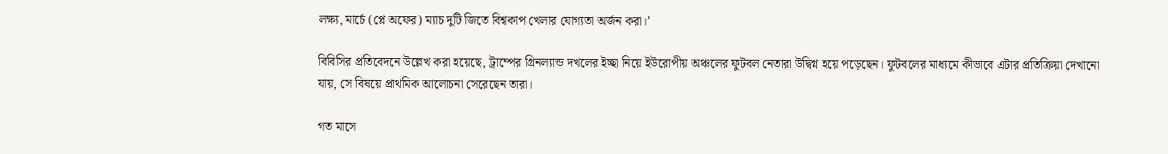লক্ষ্য, মার্চে (প্লে অফের) ম্যাচ দুটি জিতে বিশ্বকাপ খেলার যোগ্যতা অর্জন করা।’

বিবিসির প্রতিবেদনে উল্লেখ করা হয়েছে, ট্রাম্পের গ্রিনল্যান্ড দখলের ইচ্ছা নিয়ে ইউরোপীয় অঞ্চলের ফুটবল নেতারা উদ্বিগ্ন হয়ে পড়েছেন। ফুটবলের মাধ্যমে কীভাবে এটার প্রতিক্রিয়া দেখানো যায়, সে বিষয়ে প্রাথমিক আলোচনা সেরেছেন তারা।

গত মাসে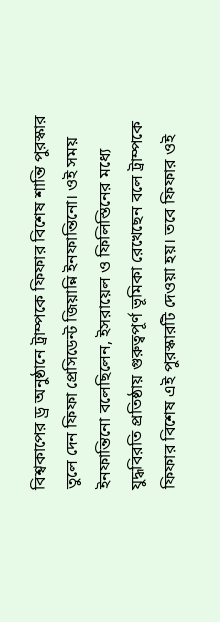বিশ্বকাপের ড্র অনুষ্ঠানে ট্রাম্পকে ফিফার বিশেষ শান্তি পুরস্কার তুলে দেন ফিফা প্রেসিডেন্ট জিয়ান্নি ইনফান্তিনো। ওই সময় ইনফান্তিনো বলেছিলেন, ইসরায়েল ও ফিলিস্তিনের মধ্যে যুদ্ধবিরতি প্রতিষ্ঠায় গুরুত্বপূর্ণ ভূমিকা রেখেছেন বলে ট্রাম্পকে ফিফার বিশেষ এই পুরস্কারটি দেওয়া হয়। তবে ফিফার ওই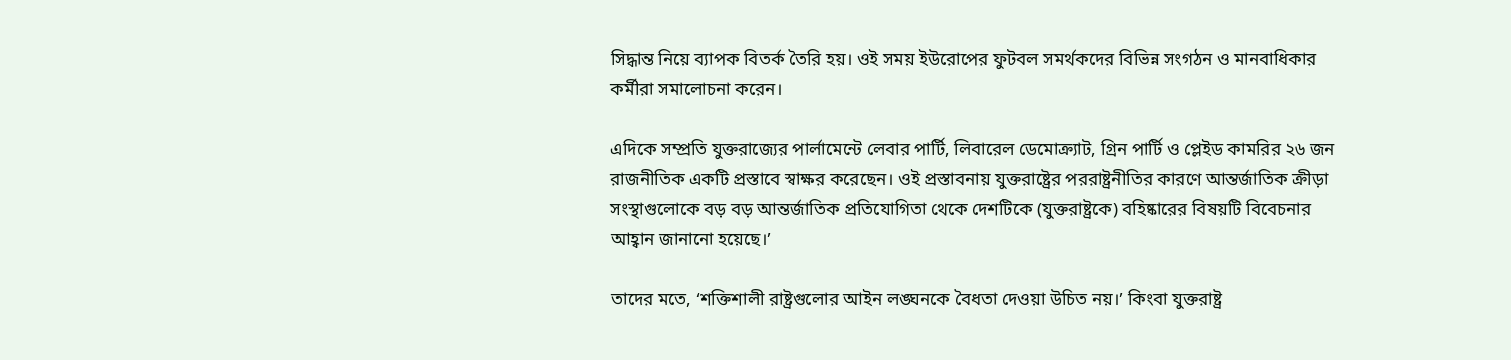সিদ্ধান্ত নিয়ে ব্যাপক বিতর্ক তৈরি হয়। ওই সময় ইউরোপের ফুটবল সমর্থকদের বিভিন্ন সংগঠন ও মানবাধিকার কর্মীরা সমালোচনা করেন।

এদিকে সম্প্রতি যুক্তরাজ্যের পার্লামেন্টে লেবার পার্টি, লিবারেল ডেমোক্র্যাট, গ্রিন পার্টি ও প্লেইড কামরির ২৬ জন রাজনীতিক একটি প্রস্তাবে স্বাক্ষর করেছেন। ওই প্রস্তাবনায় যুক্তরাষ্ট্রের পররাষ্ট্রনীতির কারণে আন্তর্জাতিক ক্রীড়া সংস্থাগুলোকে বড় বড় আন্তর্জাতিক প্রতিযোগিতা থেকে দেশটিকে (যুক্তরাষ্ট্রকে) বহিষ্কারের বিষয়টি বিবেচনার আহ্বান জানানো হয়েছে।’

তাদের মতে, ‘শক্তিশালী রাষ্ট্রগুলোর আইন লঙ্ঘনকে বৈধতা দেওয়া উচিত নয়।’ কিংবা যুক্তরাষ্ট্র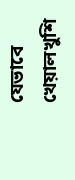যেভাবে খেয়ালখুশি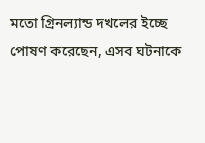মতো গ্রিনল্যান্ড দখলের ইচ্ছে পোষণ করেছেন, এসব ঘটনাকে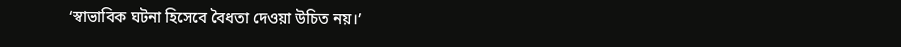‘স্বাভাবিক ঘটনা হিসেবে বৈধতা দেওয়া উচিত নয়।’